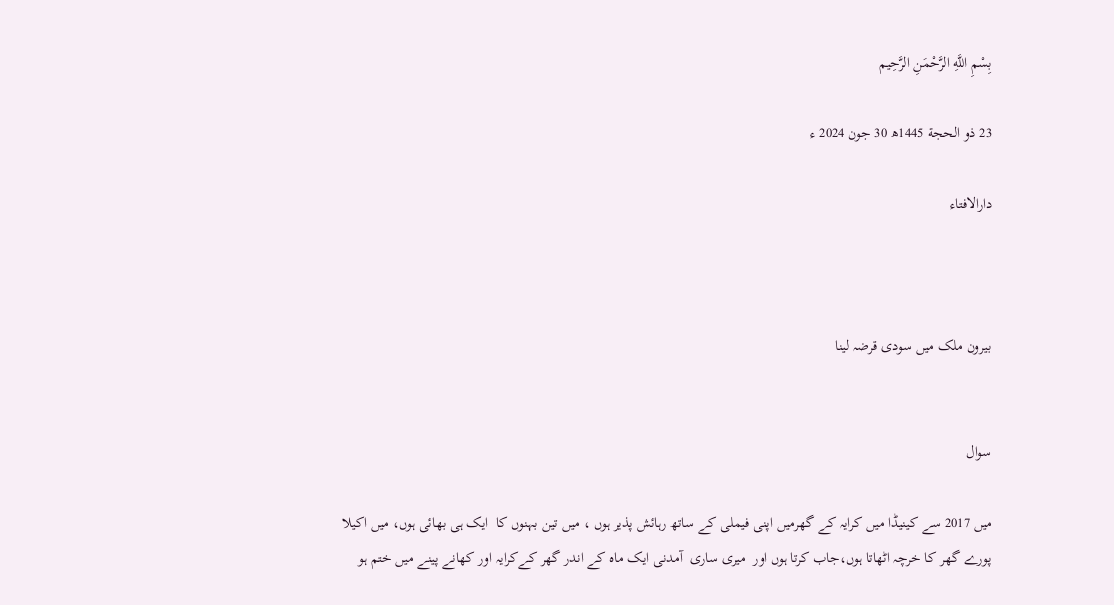بِسْمِ اللَّهِ الرَّحْمَنِ الرَّحِيم

23 ذو الحجة 1445ھ 30 جون 2024 ء

دارالافتاء



بیرون ملک میں سودی قرضہ لینا


سوال

میں 2017 سے کینیڈا میں کرایہ کے گھرمیں اپنی فیملی کے ساتھ رہائش پذیر ہوں ، میں تین بہنوں کا  ایک ہی بھائی ہوں، میں اکیلا پورے گھر کا خرچہ اٹھاتا ہوں،جاب کرتا ہوں اور  میری ساری  آمدنی ایک ماہ کے اندر گھر کےکرایہ اور کھانے پینے میں ختم ہو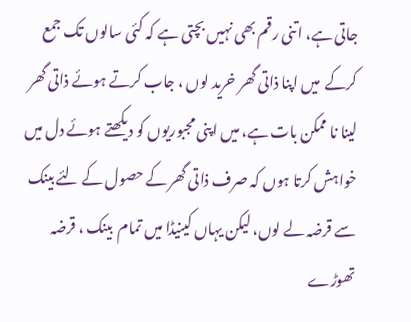جاتی ہے، اتنی رقم بھی نہیں بچتی ہے کہ کئی سالوں تک جمع کرکے  میں اپنا ذاتی گھر خرید لوں ، جاب کرتے ہوئے ذاتی گھر لینا نا ممکن بات ہے، میں اپنی مجبوریوں کو دیکھتے ہوئے دل میں خواہش کرتا ہوں کہ صرف ذاتی گھر کے حصول کے لئے بینک سے قرضہ لے لوں، لیکن یہاں کینیڈا میں تمام  بینک ، قرضہ تھوڑے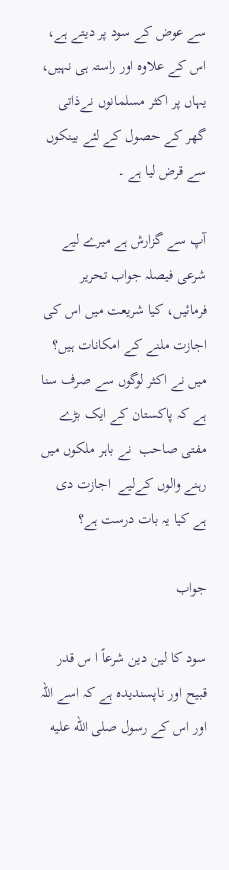سے عوض کے سود پر دیتے ہے، اس کے علاوہ اور راستہ ہی نہیں،  یہاں پر اکثر مسلمانوں نےذاتی گھر کے حصول کے لئے بینکوں سے قرض لیا ہے ۔

آپ سے گزارش ہے میرے لیے شرعی فیصلہ جواب تحریر فرمائیں، کیا شریعت میں اس کی اجازت ملنے کے امکانات ہیں؟ میں نے اکثر لوگوں سے صرف سنا ہے کہ پاکستان کے ایک بڑے مفتی صاحب  نے باہر ملکوں میں رہنے والوں کےلیے  اجازت دی ہے کیا یہ بات درست ہے؟

جواب

سود کا لین دین شرعاً ا س قدر قبیح اور ناپسندیدہ ہے کہ اسے اللہ اور اس کے رسول صلى الله عليه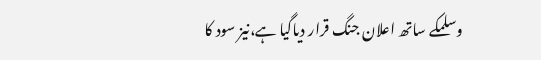وسلمکے ساتھ اعلان جنگ قرار دیاگیا ہے،نیز سود کا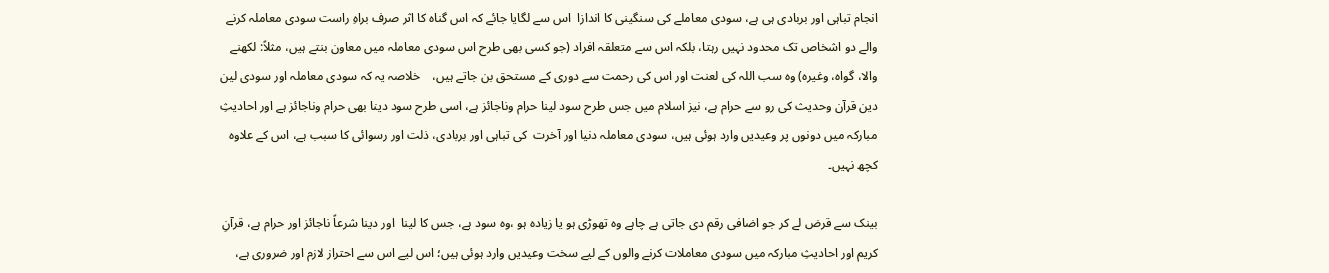انجام تباہی اور بربادی ہی ہے، سودی معاملے کی سنگینی کا اندازا  اس سے لگایا جائے کہ اس گناہ کا اثر صرف براہِ راست سودی معاملہ کرنے والے دو اشخاص تک محدود نہیں رہتا، بلکہ اس سے متعلقہ افراد (جو کسی بھی طرح اس سودی معاملہ میں معاون بنتے ہیں، مثلاً: لکھنے والا، گواہ، وغیرہ) وہ سب اللہ کی لعنت اور اس کی رحمت سے دوری کے مستحق بن جاتے ہیں،    خلاصہ یہ کہ سودی معاملہ اور سودی لین دین قرآن وحدیث کی رو سے حرام ہے، نیز اسلام میں جس طرح سود لینا حرام وناجائز ہے، اسی طرح سود دینا بھی حرام وناجائز ہے اور احادیثِ  مبارکہ میں دونوں پر وعیدیں وارد ہوئی ہیں، سودی معاملہ دنیا اور آخرت  کی تباہی اور بربادی، ذلت اور رسوائی کا سبب ہے، اس کے علاوہ کچھ نہیں۔

بینک سے قرض لے کر جو اضافی رقم دی جاتی ہے چاہے وہ تھوڑی ہو یا زیادہ ہو ،وہ سود ہے، جس کا لینا  اور دینا شرعاً ناجائز اور حرام ہے، قرآنِ کریم اور احادیثِ مبارکہ میں سودی معاملات کرنے والوں کے لیے سخت وعیدیں وارد ہوئی ہیں؛ اس لیے اس سے احتراز لازم اور ضروری ہے،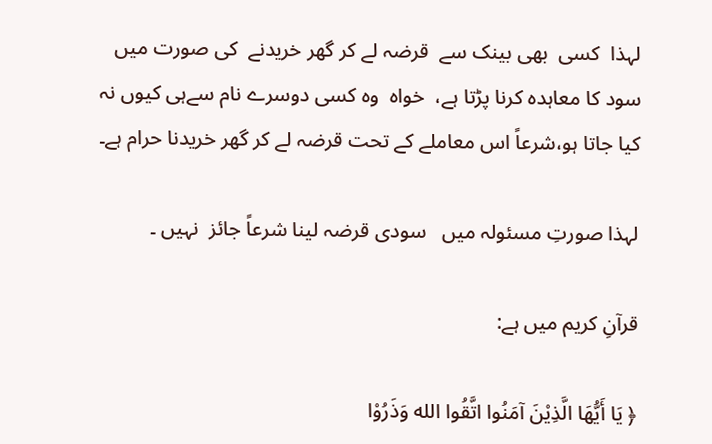لہذا  کسی  بھی بینک سے  قرضہ لے کر گھر خریدنے  کی صورت میں سود کا معاہدہ کرنا پڑتا ہے،  خواہ  وہ کسی دوسرے نام سےہی کیوں نہ  کیا جاتا ہو،شرعاً اس معاملے کے تحت قرضہ لے کر گھر خریدنا حرام ہے۔

لہذا صورتِ مسئولہ میں   سودی قرضہ لینا شرعاً جائز  نہیں ۔

قرآنِ کریم میں ہے:

﴿ يَا أَيُّهَا الَّذِيْنَ آمَنُوا اتَّقُوا الله وَذَرُوْا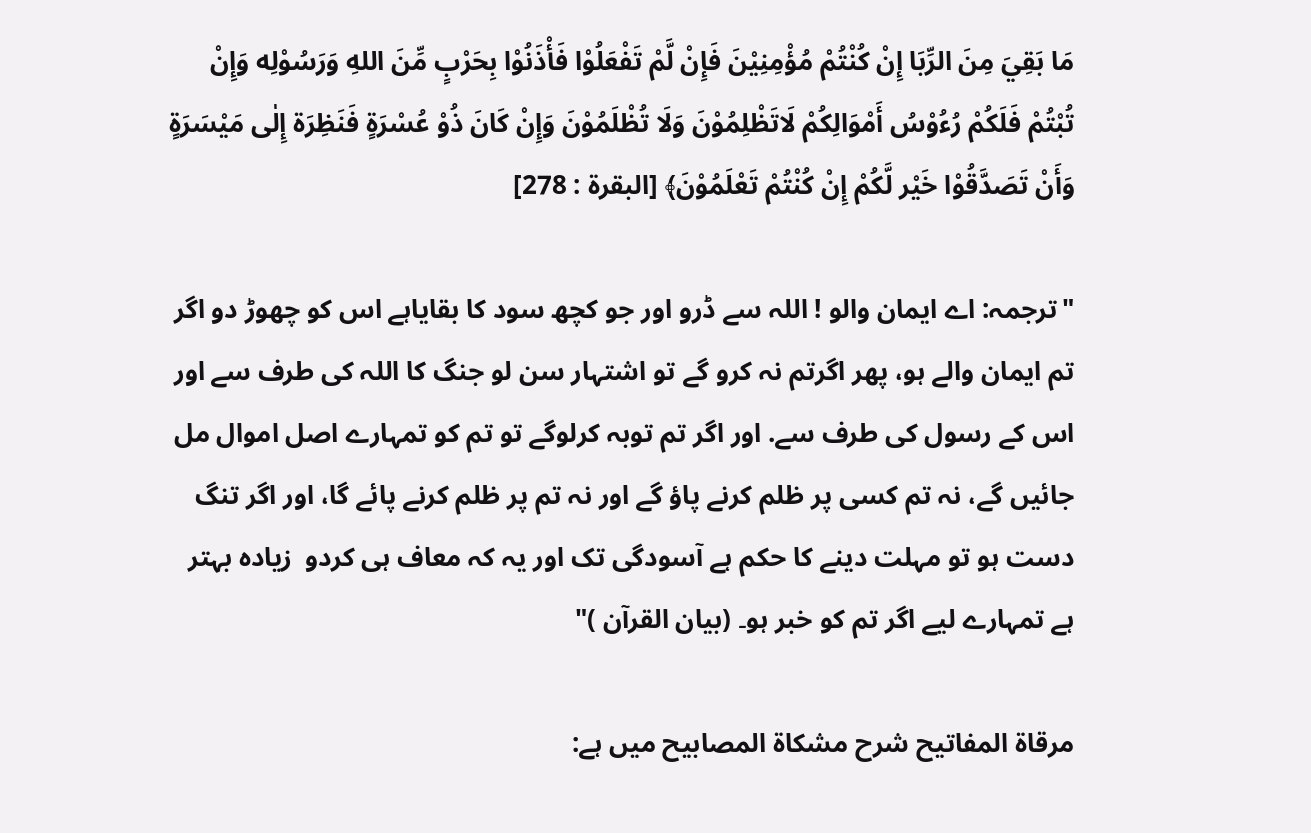مَا بَقِيَ مِنَ الرِّبَا إِنْ كُنْتُمْ مُؤْمِنِيْنَ فَإِنْ لَّمْ تَفْعَلُوْا فَأْذَنُوْا بِحَرْبٍ مِّنَ اللهِ وَرَسُوْلِه وَإِنْ تُبْتُمْ فَلَكُمْ رُءُوْسُ أَمْوَالِكُمْ لَاتَظْلِمُوْنَ وَلَا تُظْلَمُوْنَ وَإِنْ كَانَ ذُوْ عُسْرَةٍ فَنَظِرَة إِلٰى مَيْسَرَةٍ وَأَنْ تَصَدَّقُوْا خَيْر لَّكُمْ إِنْ كُنْتُمْ تَعْلَمُوْنَ﴾ [البقرة : 278]

"ترجمہ: اے ایمان والو ! اللہ سے ڈرو اور جو کچھ سود کا بقایاہے اس کو چھوڑ دو اگر تم ایمان والے ہو، پھر اگرتم نہ کرو گے تو اشتہار سن لو جنگ کا اللہ کی طرف سے اور اس کے رسول کی طرف سے. اور اگر تم توبہ کرلوگے تو تم کو تمہارے اصل اموال مل جائیں گے، نہ تم کسی پر ظلم کرنے پاؤ گے اور نہ تم پر ظلم کرنے پائے گا، اور اگر تنگ دست ہو تو مہلت دینے کا حکم ہے آسودگی تک اور یہ کہ معاف ہی کردو  زیادہ بہتر ہے تمہارے لیے اگر تم کو خبر ہو۔ (بیان القرآن )"

مرقاة المفاتيح شرح مشكاة المصابيح میں ہے: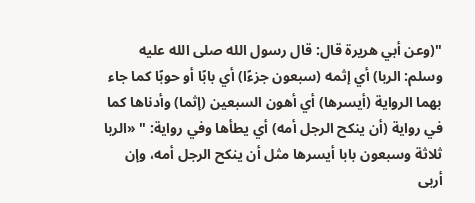"(وعن أبي هريرة قال: قال رسول الله صلى الله عليه وسلم: الربا) أي إثمه (سبعون جزءًا) أي بابًا أو حوبًا كما جاء بهما الرواية (أيسرها) أي أهون السبعين (إثما) وأدناها كما في رواية (أن ينكح الرجل أمه) أي يطأها وفي رواية: " «الربا ثلاثة وسبعون بابا أيسرها مثل أن ينكح الرجل أمه، وإن أربى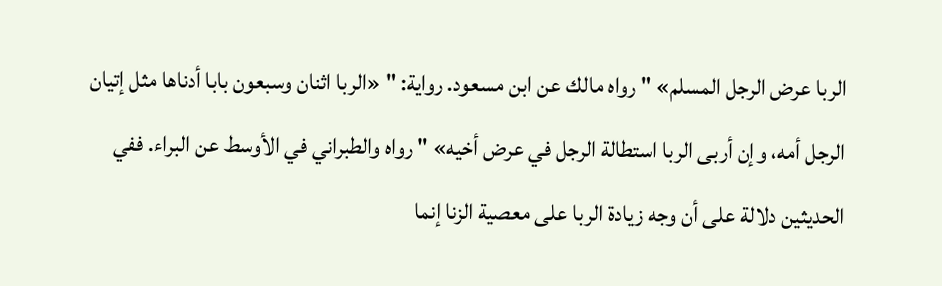الربا عرض الرجل المسلم» " رواه مالك عن ابن مسعود. رواية: " «الربا اثنان وسبعون بابا أدناها مثل إتيان الرجل أمه، وإن أربى الربا استطالة الرجل في عرض أخيه» " رواه والطبراني في الأوسط عن البراء. ففي الحديثين دلالة على أن وجه زيادة الربا على معصية الزنا إنما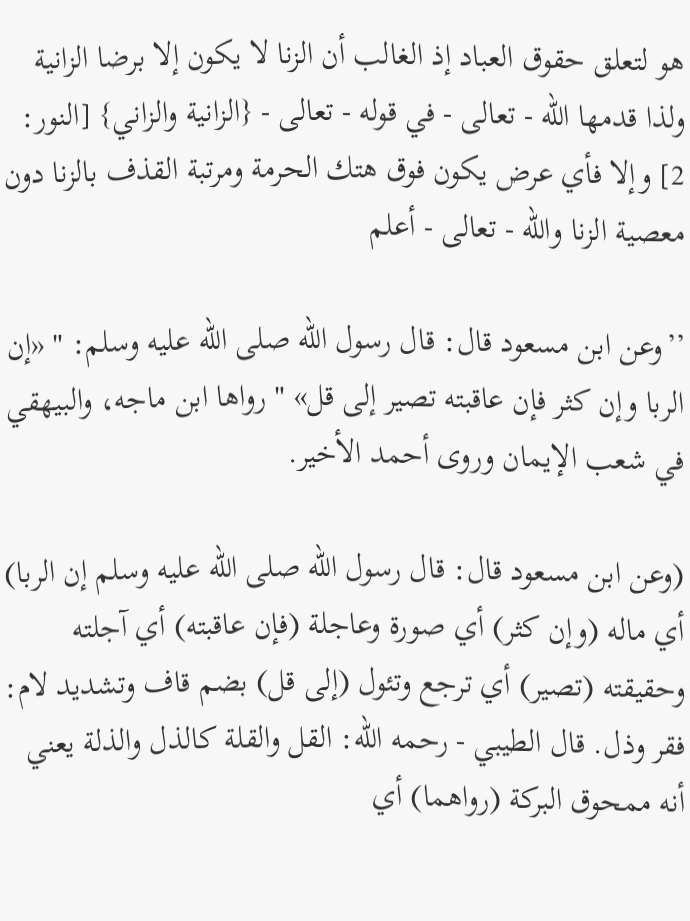هو لتعلق حقوق العباد إذ الغالب أن الزنا لا يكون إلا برضا الزانية ولذا قدمها الله - تعالى - في قوله - تعالى - {الزانية والزاني} [النور: 2] وإلا فأي عرض يكون فوق هتك الحرمة ومرتبة القذف بالزنا دون معصية الزنا والله - تعالى - أعلم

’’وعن ابن مسعود قال: قال رسول الله صلى الله عليه وسلم: " «إن الربا وإن كثر فإن عاقبته تصير إلى قل» " رواها ابن ماجه، والبيهقي في شعب الإيمان وروى أحمد الأخير.

(وعن ابن مسعود قال: قال رسول الله صلى الله عليه وسلم إن الربا) أي ماله (وإن كثر) أي صورة وعاجلة (فإن عاقبته) أي آجلته وحقيقته (تصير) أي ترجع وتئول (إلى قل) بضم قاف وتشديد لام: فقر وذل. قال الطيبي - رحمه الله: القل والقلة كالذل والذلة يعني أنه ممحوق البركة (رواهما) أي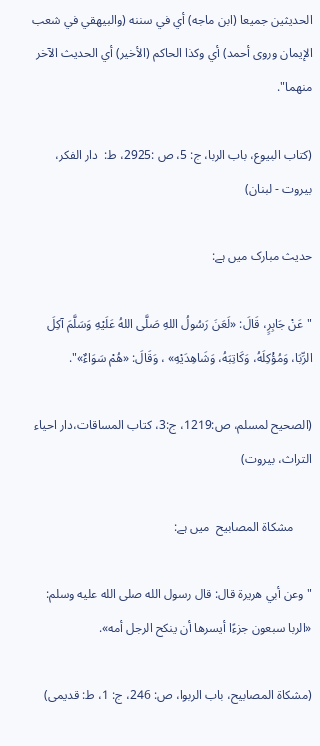الحديثين جميعا (ابن ماجه) أي في سننه (والبيهقي في شعب الإيمان وروى أحمد) أي وكذا الحاكم (الأخير) أي الحديث الآخر منهما".

(کتاب البیوع، باب الربا، ج: 5، ص :2925، ط:  دار الفكر، بيروت - لبنان)

حدیث مبارک میں ہے:

"عَنْ جَابِرٍ، قَالَ: «لَعَنَ رَسُولُ اللهِ صَلَّى اللهُ عَلَيْهِ وَسَلَّمَ آكِلَ الرِّبَا، وَمُؤْكِلَهُ، وَكَاتِبَهُ، وَشَاهِدَيْهِ» ، وَقَالَ: «هُمْ سَوَاءٌ»".

(الصحیح لمسلم، ص:1219، ج:3، کتاب المساقات،دار احیاء التراث، بیروت)

      مشكاة المصابيح  میں ہے:

"وعن أبي هريرة قال: قال رسول الله صلى الله عليه وسلم: «الربا سبعون جزءًا أيسرها أن ینکح الرجل أمه».

(مشکاۃ المصابیح، باب الربوا، ص: 246، ج: 1، ط: قدیمی)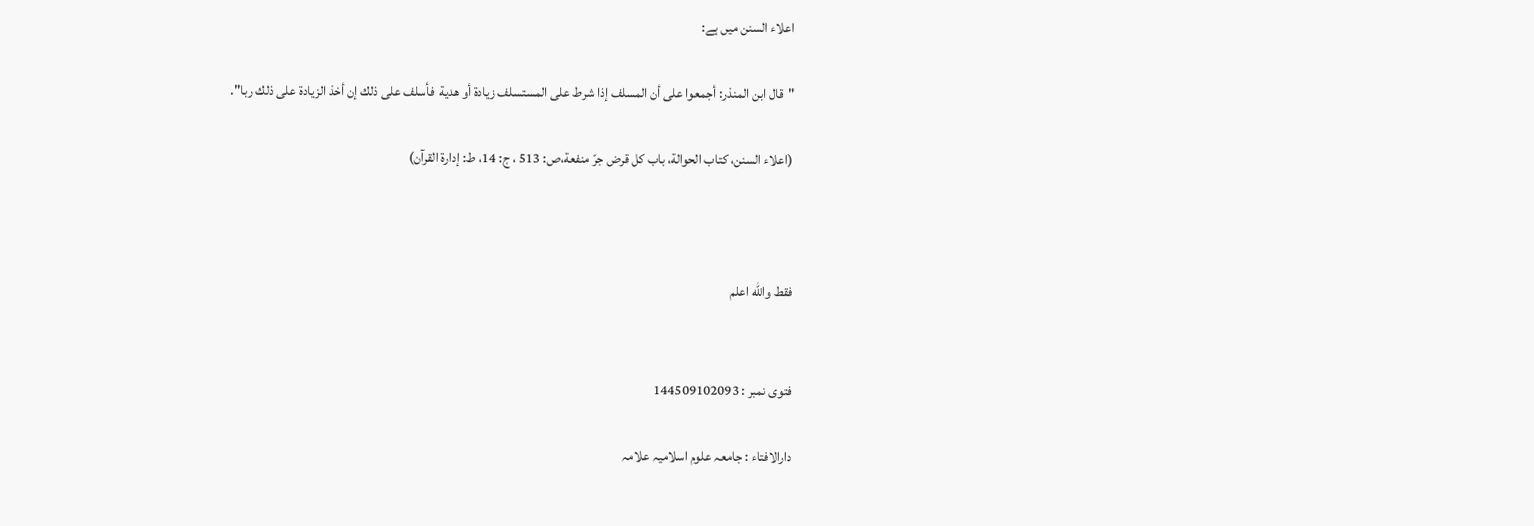اعلاء السنن میں ہے:

"قال ابن المنذر: أجمعوا على أن المسلف إذا شرط على المستسلف زیادة أو ھدیة  فأسلف على ذلك إن أخذ الزیادة علی ذلك ربا".

(اعلاء السنن، کتاب الحوالة، باب کل قرض جرّ منفعة،ص: 513 ، ج: 14، ط: إدارۃ القرآن)



فقط والله اعلم


فتوی نمبر : 144509102093

دارالافتاء : جامعہ علوم اسلامیہ علامہ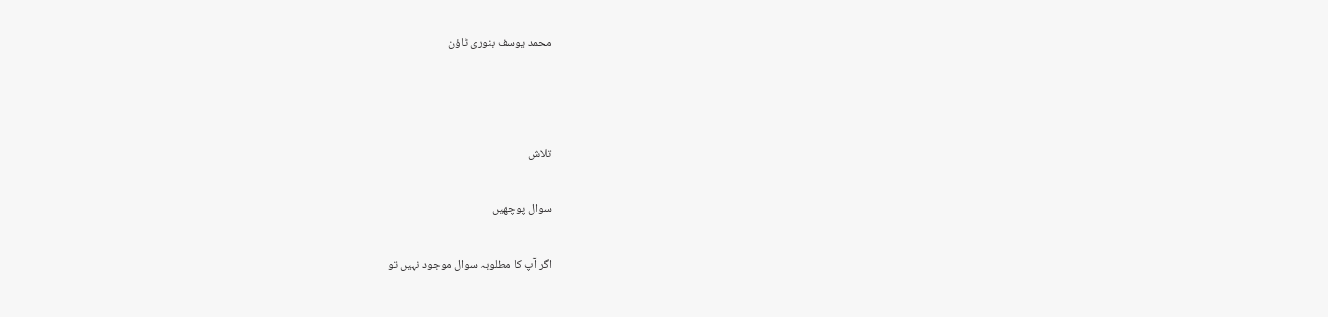محمد یوسف بنوری ٹاؤن



تلاش

سوال پوچھیں

اگر آپ کا مطلوبہ سوال موجود نہیں تو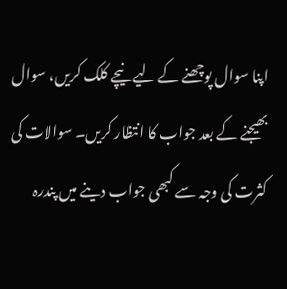اپنا سوال پوچھنے کے لیے نیچے کلک کریں، سوال بھیجنے کے بعد جواب کا انتظار کریں۔ سوالات کی کثرت کی وجہ سے کبھی جواب دینے میں پندرہ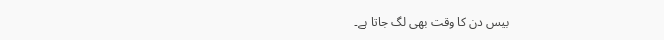بیس دن کا وقت بھی لگ جاتا ہے۔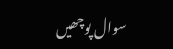سوال پوچھیں